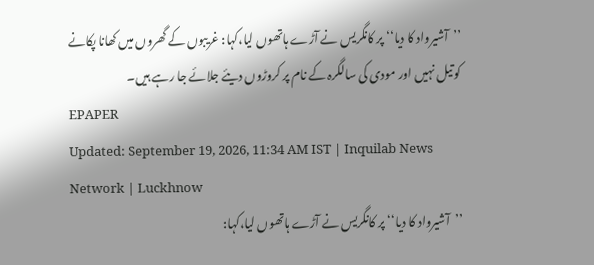’’آشیرواد کا دیا‘‘ پر کانگریس نے آڑے ہاتھوں لیا،کہا: غریبوں کے گھروں میں کھانا پکانے کو تیل نہیں اور مودی کی سالگرہ کے نام پر کروڑوں دیئے جلائے جا رہے ہیں۔
EPAPER
Updated: September 19, 2026, 11:34 AM IST | Inquilab News Network | Luckhnow
’’آشیرواد کا دیا‘‘ پر کانگریس نے آڑے ہاتھوں لیا،کہا: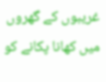غریبوں کے گھروں میں کھانا پکانے کو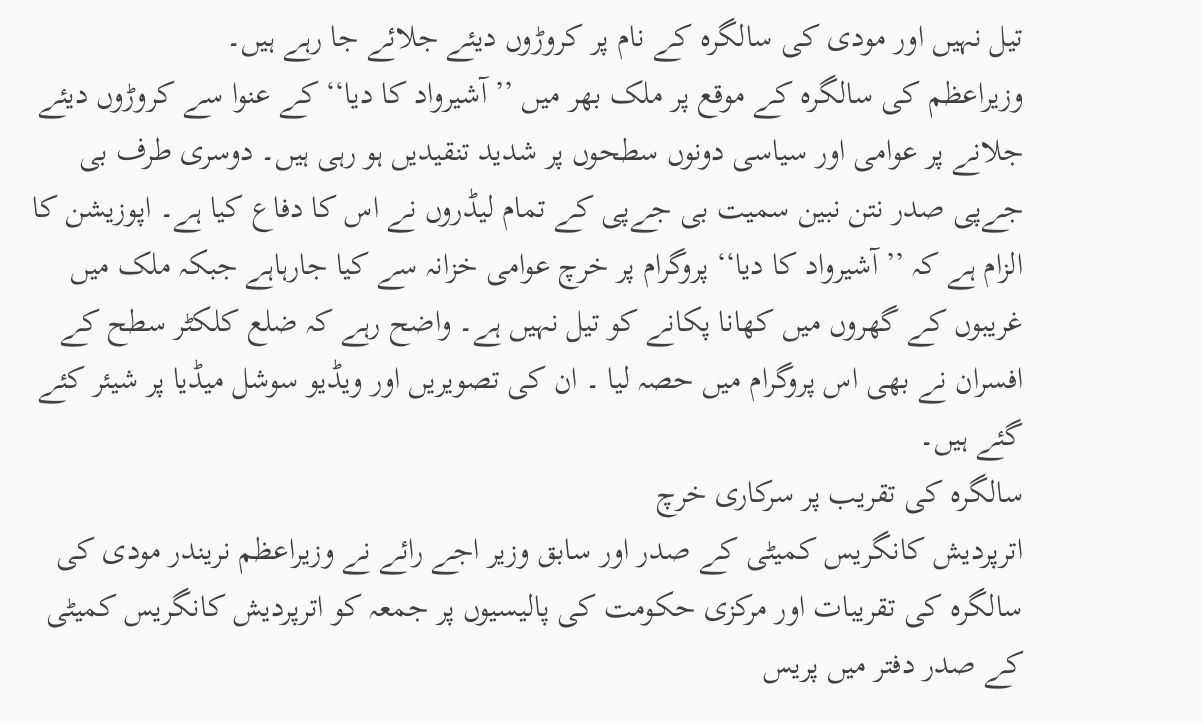تیل نہیں اور مودی کی سالگرہ کے نام پر کروڑوں دیئے جلائے جا رہے ہیں۔
وزیراعظم کی سالگرہ کے موقع پر ملک بھر میں ’’آشیرواد کا دیا‘‘ کے عنوا سے کروڑوں دیئے جلانے پر عوامی اور سیاسی دونوں سطحوں پر شدید تنقیدیں ہو رہی ہیں۔ دوسری طرف بی جےپی صدر نتن نبین سمیت بی جےپی کے تمام لیڈروں نے اس کا دفاع کیا ہے۔ اپوزیشن کا الزام ہے کہ ’’آشیرواد کا دیا‘‘ پروگرام پر خرچ عوامی خزانہ سے کیا جارہاہے جبکہ ملک میں غریبوں کے گھروں میں کھانا پکانے کو تیل نہیں ہے۔ واضح رہے کہ ضلع کلکٹر سطح کے افسران نے بھی اس پروگرام میں حصہ لیا ۔ ان کی تصویریں اور ویڈیو سوشل میڈیا پر شیئر کئے گئے ہیں۔
سالگرہ کی تقریب پر سرکاری خرچ
اترپردیش کانگریس کمیٹی کے صدر اور سابق وزیر اجے رائے نے وزیراعظم نریندر مودی کی سالگرہ کی تقریبات اور مرکزی حکومت کی پالیسیوں پر جمعہ کو اترپردیش کانگریس کمیٹی کے صدر دفتر میں پریس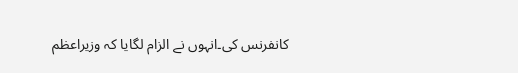کانفرنس کی۔انہوں نے الزام لگایا کہ وزیراعظم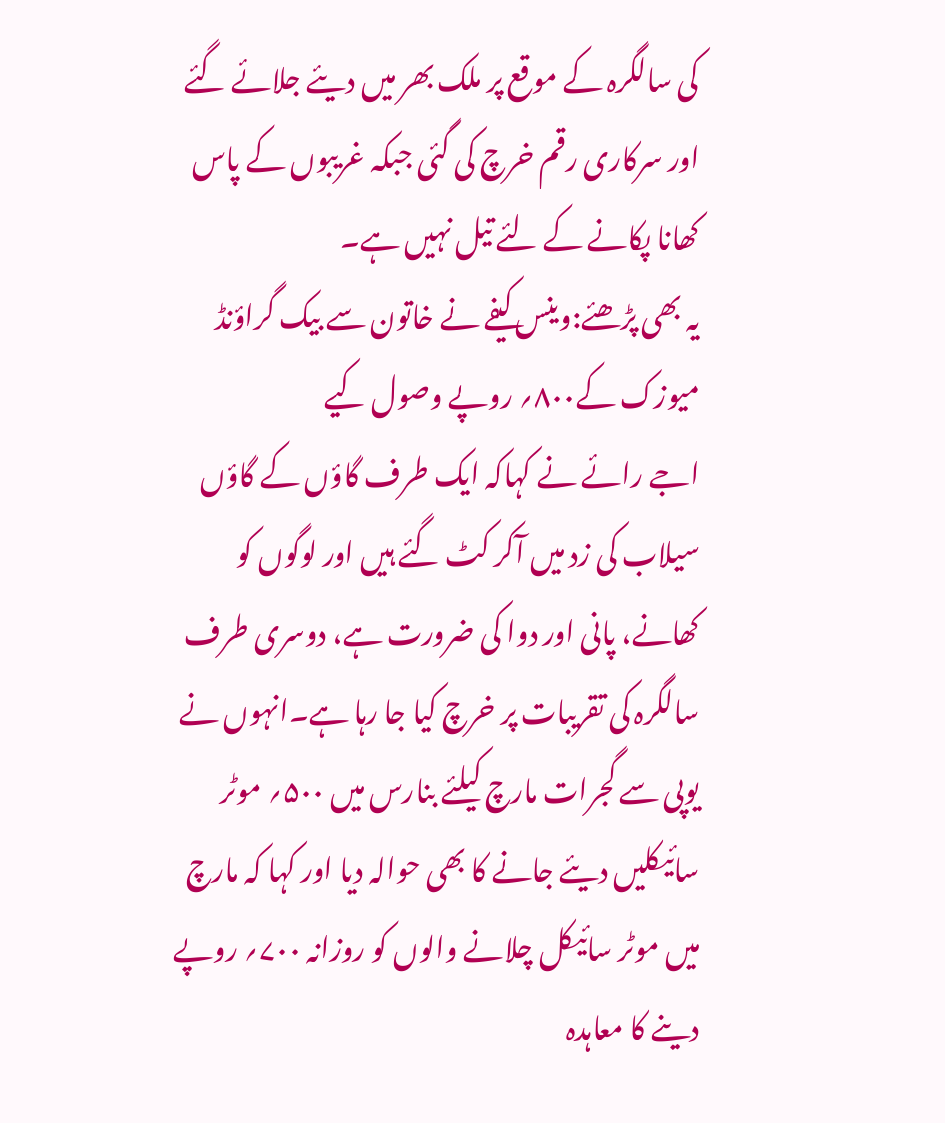کی سالگرہ کے موقع پر ملک بھر میں دیئے جلائے گئے اور سرکاری رقم خرچ کی گئی جبکہ غریبوں کے پاس کھانا پکانے کے لئے تیل نہیں ہے۔
یہ بھی پڑھئے:وینس کیفے نے خاتون سے بیک گراؤنڈ میوزک کے۸۰۰؍ روپے وصول کیے
اجے رائے نے کہاکہ ایک طرف گاؤں کے گاؤں سیلاب کی زد میں آکر کٹ گئے ہیں اور لوگوں کو کھانے، پانی اور دوا کی ضرورت ہے، دوسری طرف سالگرہ کی تقریبات پر خرچ کیا جا رہا ہے۔انہوں نے یوپی سے گجرات مارچ کیلئے بنارس میں ۵۰۰؍ موٹر سائیکلیں دیئے جانے کا بھی حوالہ دیا اور کہا کہ مارچ میں موٹر سائیکل چلانے والوں کو روزانہ ۷۰۰؍ روپے دینے کا معاہدہ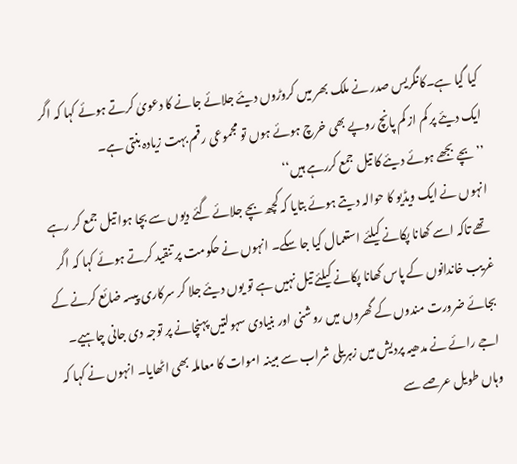کیا گیا ہے۔کانگریس صدر نے ملک بھر میں کروڑوں دیئے جلائے جانے کا دعویٰ کرتے ہوئے کہا کہ اگر ایک دیئے پر کم از کم پانچ روپے بھی خرچ ہوئے ہوں تو مجموعی رقم بہت زیادہ بنتی ہے۔
’’بچے بجھے ہوئے دیئے کا تیل جمع کررہے ہیں‘‘
انہوں نے ایک ویڈیو کا حوالہ دیتے ہوئے بتایا کہ کچھ بچے جلائے گئے دیوں سے بچا ہوا تیل جمع کر رہے تھے تاکہ اسے کھانا پکانے کیلئے استعمال کیا جا سکے۔ انہوں نے حکومت پر تنقید کرتے ہوئے کہا کہ اگر غریب خاندانوں کے پاس کھانا پکانے کیلئے تیل نہیں ہے تو یوں دیئے جلا کر سرکاری پیسہ ضائع کرنے کے بجائے ضرورت مندوں کے گھروں میں روشنی اور بنیادی سہولتیں پہنچانے پر توجہ دی جانی چاہیے۔
اجے رائے نے مدھیہ پردیش میں زہریلی شراب سے مبینہ اموات کا معاملہ بھی اٹھایا۔ انہوں نے کہا کہ وہاں طویل عرصے سے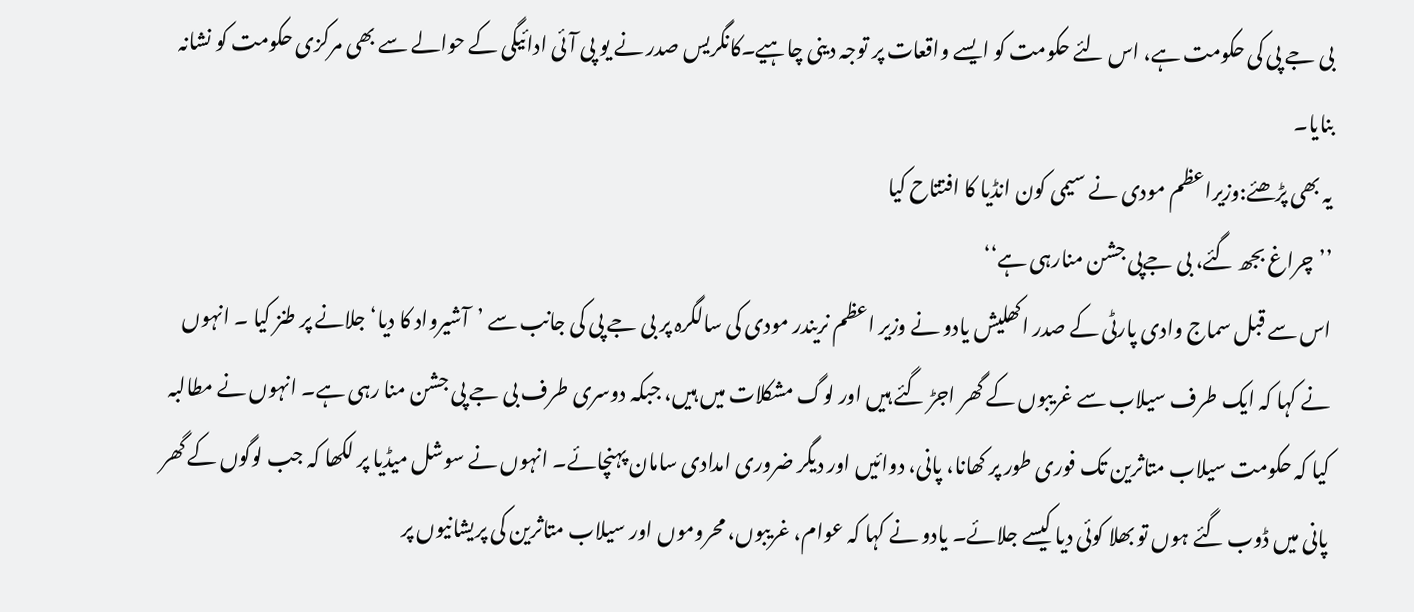بی جے پی کی حکومت ہے، اس لئے حکومت کو ایسے واقعات پر توجہ دینی چاہیے۔کانگریس صدر نے یو پی آئی ادائیگی کے حوالے سے بھی مرکزی حکومت کو نشانہ بنایا۔
یہ بھی پڑھئے:وزیراعظم مودی نے سیمی کون انڈیا کا افتتاح کیا
’’چراغ بجھ گئے، بی جےپی جشن منارہی ہے‘‘
اس سے قبل سماج وادی پارٹی کے صدر اکھلیش یادو نے وزیر اعظم نریندر مودی کی سالگرہ پر بی جے پی کی جانب سے ’آشیرواد کا دیا‘ جلانے پر طنز کیا ۔ انہوں نے کہا کہ ایک طرف سیلاب سے غریبوں کے گھر اجڑ گئے ہیں اور لوگ مشکلات میں ہیں، جبکہ دوسری طرف بی جے پی جشن منا رہی ہے۔ انہوں نے مطالبہ کیا کہ حکومت سیلاب متاثرین تک فوری طور پر کھانا، پانی، دوائیں اور دیگر ضروری امدادی سامان پہنچائے۔ انہوں نے سوشل میڈیا پر لکھا کہ جب لوگوں کے گھر پانی میں ڈوب گئے ہوں تو بھلا کوئی دیا کیسے جلائے۔ یادو نے کہا کہ عوام، غریبوں، محروموں اور سیلاب متاثرین کی پریشانیوں پر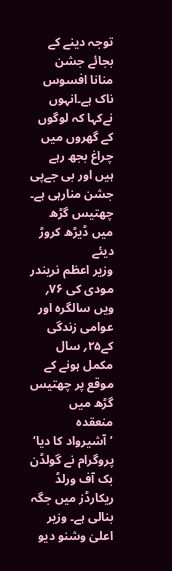توجہ دینے کے بجائے جشن منانا افسوس ناک ہے۔انہوں نےکہا کہ لوگوں کے گھروں میں چراغ بجھ رہے ہیں اور بی جےپی جشن منارہی ہے۔
چھتیس گڑھ میں ڈیڑھ کروڑ دیئے
وزیر اعظم نریندر مودی کی ۷۶؍ ویں سالگرہ اور عوامی زندگی کے۲۵؍ سال مکمل ہونے کے موقع پر چھتیس گڑھ میں منعقدہ ’آشیرواد کا دیا‘ پروگرام نے گولڈن بک آف ورلڈ ریکارڈز میں جگہ بنالی ہے۔ وزیر اعلیٰ وشنو دیو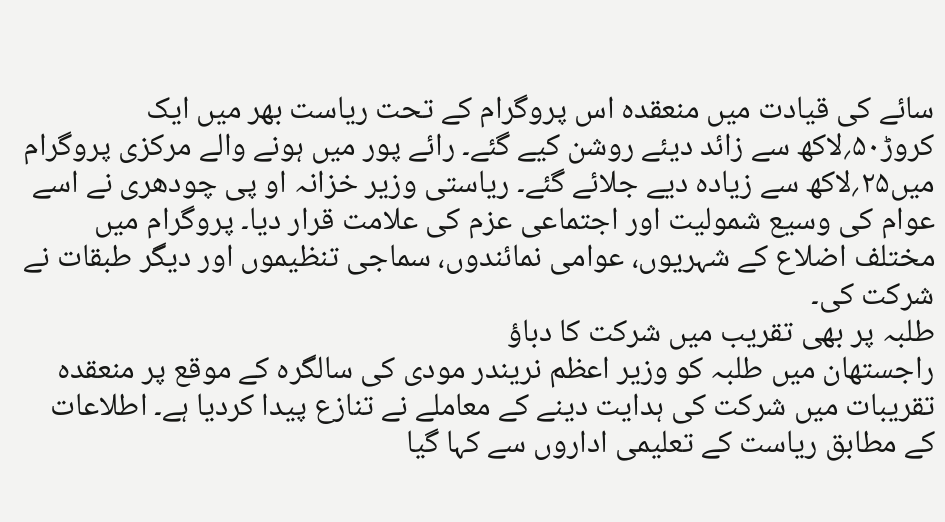سائے کی قیادت میں منعقدہ اس پروگرام کے تحت ریاست بھر میں ایک کروڑ۵۰؍لاکھ سے زائد دیئے روشن کیے گئے۔ رائے پور میں ہونے والے مرکزی پروگرام میں۲۵؍لاکھ سے زیادہ دیے جلائے گئے۔ ریاستی وزیر خزانہ او پی چودھری نے اسے عوام کی وسیع شمولیت اور اجتماعی عزم کی علامت قرار دیا۔ پروگرام میں مختلف اضلاع کے شہریوں، عوامی نمائندوں، سماجی تنظیموں اور دیگر طبقات نے شرکت کی۔
طلبہ پر بھی تقریب میں شرکت کا دباؤ
راجستھان میں طلبہ کو وزیر اعظم نریندر مودی کی سالگرہ کے موقع پر منعقدہ تقریبات میں شرکت کی ہدایت دینے کے معاملے نے تنازع پیدا کردیا ہے۔ اطلاعات کے مطابق ریاست کے تعلیمی اداروں سے کہا گیا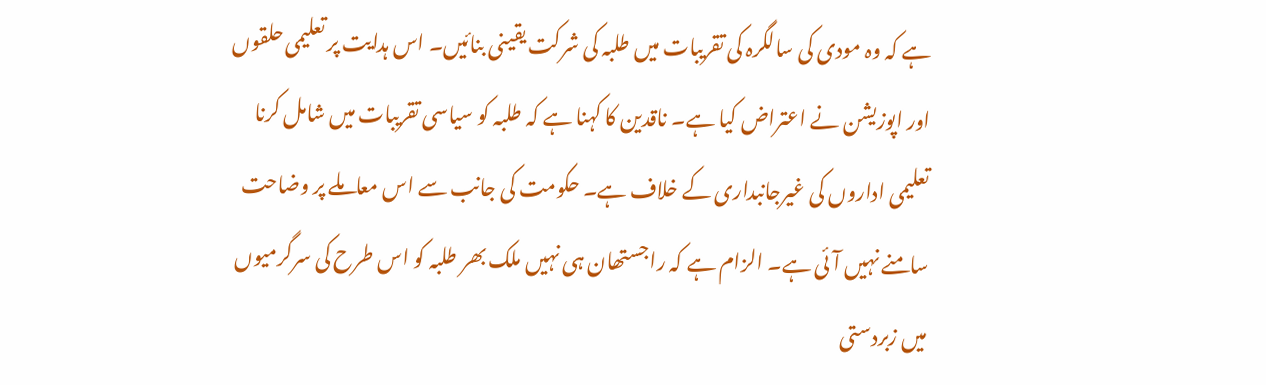ہے کہ وہ مودی کی سالگرہ کی تقریبات میں طلبہ کی شرکت یقینی بنائیں۔ اس ہدایت پر تعلیمی حلقوں اور اپوزیشن نے اعتراض کیا ہے۔ ناقدین کا کہنا ہے کہ طلبہ کو سیاسی تقریبات میں شامل کرنا تعلیمی اداروں کی غیرجانبداری کے خلاف ہے۔ حکومت کی جانب سے اس معاملے پر وضاحت سامنے نہیں آئی ہے۔ الزام ہے کہ راجستھان ہی نہیں ملک بھر طلبہ کو اس طرح کی سرگرمیوں میں زبردستی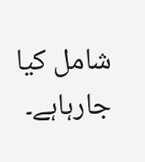شامل کیا جارہاہے۔